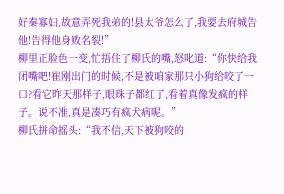好秦寡妇,故意弄死我弟的!县太爷怎么了,我要去府城告他!告得他身败名裂!”
柳里正脸色一变,忙捂住了柳氏的嘴,怒叱道:“你快给我闭嘴吧!崔刚出门的时候,不是被咱家那只小狗给咬了一口?看它昨天那样子,眼珠子都红了,看着真像发疯的样子。说不准,真是凑巧有疯犬病呢。”
柳氏拼命摇头:“我不信,天下被狗咬的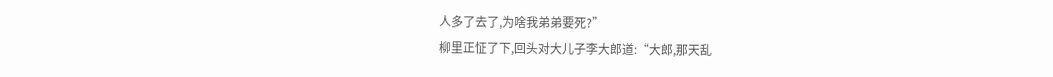人多了去了,为啥我弟弟要死?”
柳里正怔了下,回头对大儿子李大郎道:“大郎,那天乱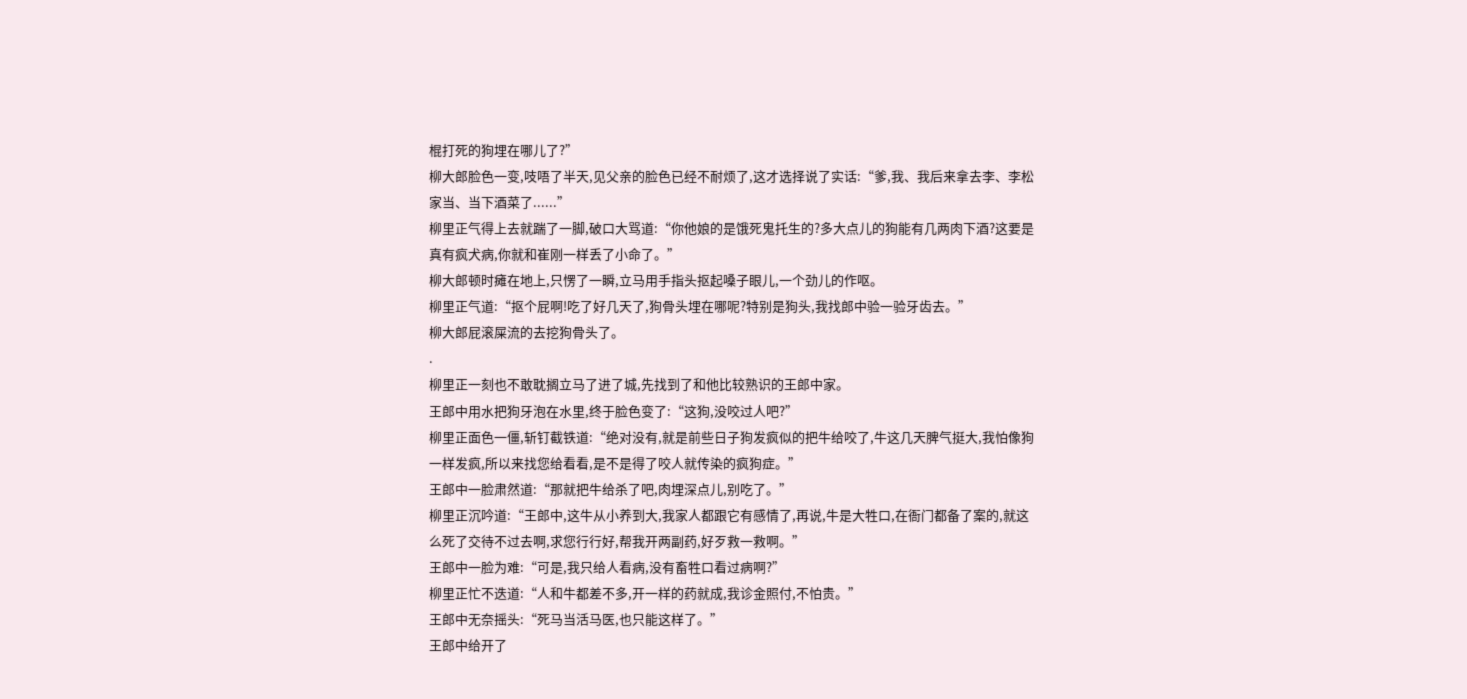棍打死的狗埋在哪儿了?”
柳大郎脸色一变,吱唔了半天,见父亲的脸色已经不耐烦了,这才选择说了实话:“爹,我、我后来拿去李、李松家当、当下酒菜了......”
柳里正气得上去就踹了一脚,破口大骂道:“你他娘的是饿死鬼托生的?多大点儿的狗能有几两肉下酒?这要是真有疯犬病,你就和崔刚一样丢了小命了。”
柳大郎顿时瘫在地上,只愣了一瞬,立马用手指头抠起嗓子眼儿,一个劲儿的作呕。
柳里正气道:“抠个屁啊!吃了好几天了,狗骨头埋在哪呢?特别是狗头,我找郎中验一验牙齿去。”
柳大郎屁滚屎流的去挖狗骨头了。
.
柳里正一刻也不敢耽搁立马了进了城,先找到了和他比较熟识的王郎中家。
王郎中用水把狗牙泡在水里,终于脸色变了:“这狗,没咬过人吧?”
柳里正面色一僵,斩钉截铁道:“绝对没有,就是前些日子狗发疯似的把牛给咬了,牛这几天脾气挺大,我怕像狗一样发疯,所以来找您给看看,是不是得了咬人就传染的疯狗症。”
王郎中一脸肃然道:“那就把牛给杀了吧,肉埋深点儿,别吃了。”
柳里正沉吟道:“王郎中,这牛从小养到大,我家人都跟它有感情了,再说,牛是大牲口,在衙门都备了案的,就这么死了交待不过去啊,求您行行好,帮我开两副药,好歹救一救啊。”
王郎中一脸为难:“可是,我只给人看病,没有畜牲口看过病啊?”
柳里正忙不迭道:“人和牛都差不多,开一样的药就成,我诊金照付,不怕贵。”
王郎中无奈摇头:“死马当活马医,也只能这样了。”
王郎中给开了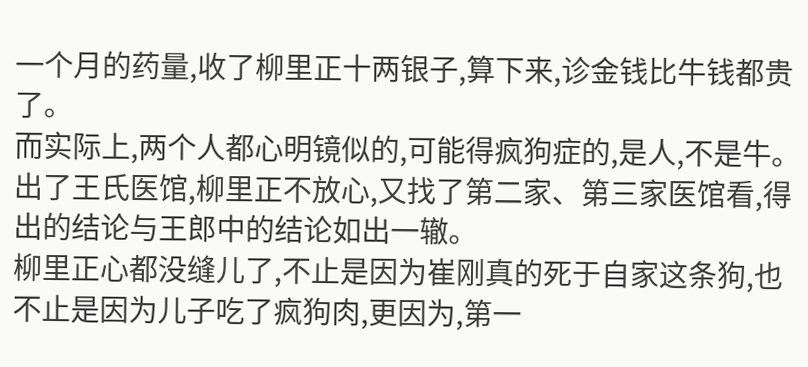一个月的药量,收了柳里正十两银子,算下来,诊金钱比牛钱都贵了。
而实际上,两个人都心明镜似的,可能得疯狗症的,是人,不是牛。
出了王氏医馆,柳里正不放心,又找了第二家、第三家医馆看,得出的结论与王郎中的结论如出一辙。
柳里正心都没缝儿了,不止是因为崔刚真的死于自家这条狗,也不止是因为儿子吃了疯狗肉,更因为,第一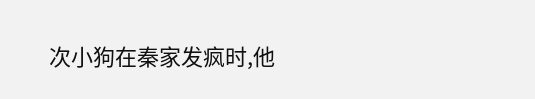次小狗在秦家发疯时,他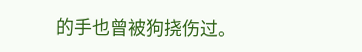的手也曾被狗挠伤过。